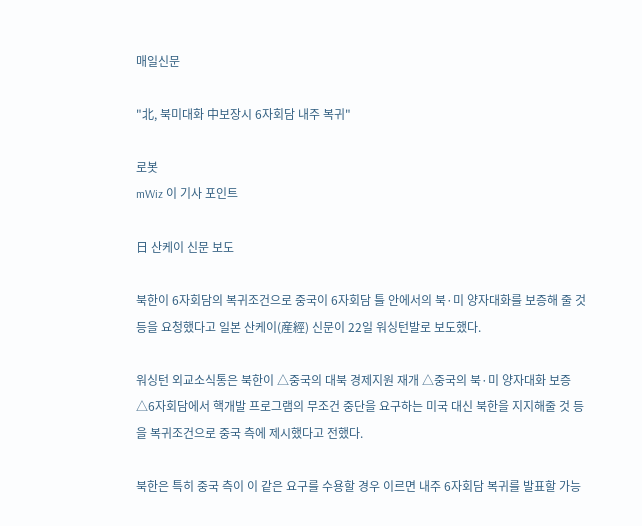매일신문

"北, 북미대화 中보장시 6자회담 내주 복귀"

로봇
mWiz 이 기사 포인트

日 산케이 신문 보도

북한이 6자회담의 복귀조건으로 중국이 6자회담 틀 안에서의 북·미 양자대화를 보증해 줄 것 등을 요청했다고 일본 산케이(産經) 신문이 22일 워싱턴발로 보도했다.

워싱턴 외교소식통은 북한이 △중국의 대북 경제지원 재개 △중국의 북·미 양자대화 보증 △6자회담에서 핵개발 프로그램의 무조건 중단을 요구하는 미국 대신 북한을 지지해줄 것 등을 복귀조건으로 중국 측에 제시했다고 전했다.

북한은 특히 중국 측이 이 같은 요구를 수용할 경우 이르면 내주 6자회담 복귀를 발표할 가능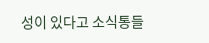성이 있다고 소식통들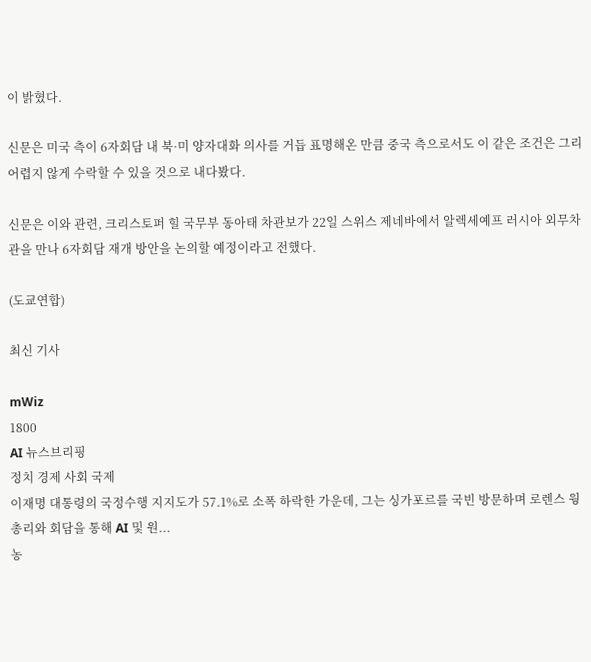이 밝혔다.

신문은 미국 측이 6자회담 내 북·미 양자대화 의사를 거듭 표명해온 만큼 중국 측으로서도 이 같은 조건은 그리 어렵지 않게 수락할 수 있을 것으로 내다봤다.

신문은 이와 관련, 크리스토퍼 힐 국무부 동아태 차관보가 22일 스위스 제네바에서 알렉세예프 러시아 외무차관을 만나 6자회담 재개 방안을 논의할 예정이라고 전했다.

(도쿄연합)

최신 기사

mWiz
1800
AI 뉴스브리핑
정치 경제 사회 국제
이재명 대통령의 국정수행 지지도가 57.1%로 소폭 하락한 가운데, 그는 싱가포르를 국빈 방문하며 로렌스 웡 총리와 회담을 통해 AI 및 원...
농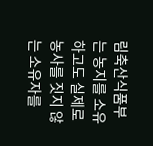림축산식품부는 농지를 소유하고도 실제로 농사를 짓지 않는 소유자를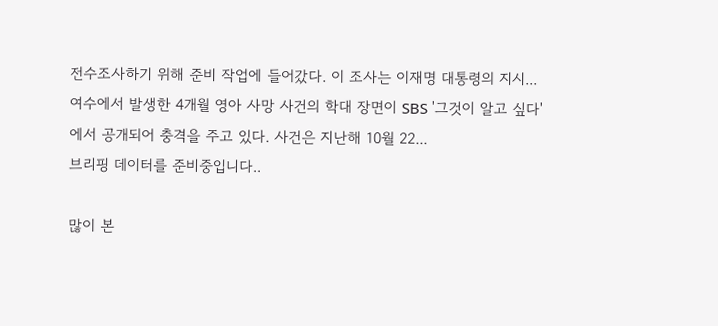전수조사하기 위해 준비 작업에 들어갔다. 이 조사는 이재명 대통령의 지시...
여수에서 발생한 4개월 영아 사망 사건의 학대 장면이 SBS '그것이 알고 싶다'에서 공개되어 충격을 주고 있다. 사건은 지난해 10월 22...
브리핑 데이터를 준비중입니다..

많이 본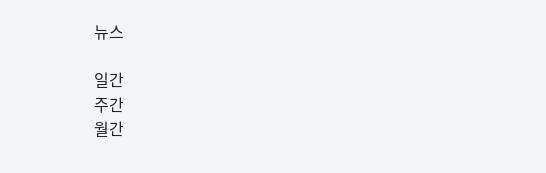뉴스

일간
주간
월간